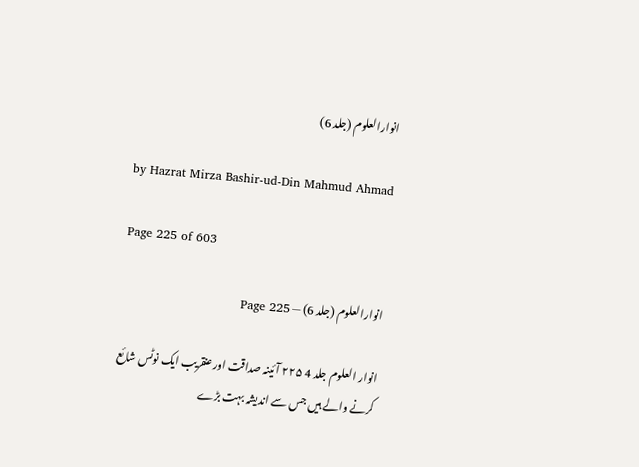انوارالعلوم (جلد 6)

by Hazrat Mirza Bashir-ud-Din Mahmud Ahmad

Page 225 of 603

انوارالعلوم (جلد 6) — Page 225

انوار العلوم جلد 4 ۲۲۵ آئینہ صداقت اور عنقریب ایک نوٹس شائع کرنے والے ہیں جس سے اندیشہ بہت بڑے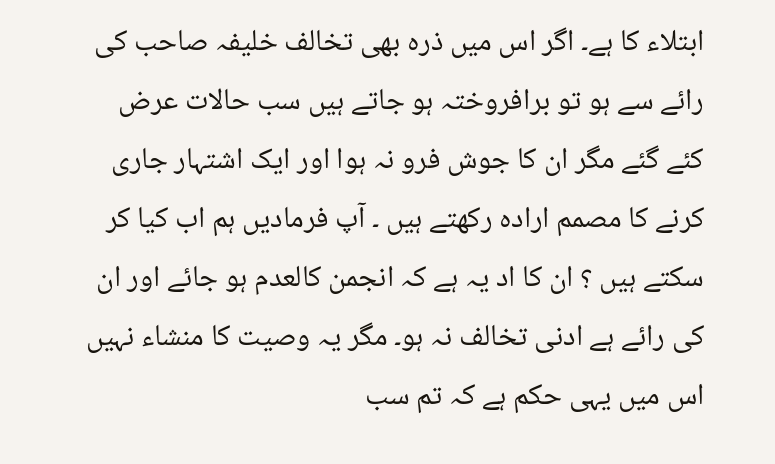ابتلاء کا ہے۔ اگر اس میں ذرہ بھی تخالف خلیفہ صاحب کی رائے سے ہو تو برافروختہ ہو جاتے ہیں سب حالات عرض کئے گئے مگر ان کا جوش فرو نہ ہوا اور ایک اشتہار جاری کرنے کا مصمم ارادہ رکھتے ہیں ۔ آپ فرمادیں ہم اب کیا کر سکتے ہیں ؟ ان کا اد یہ ہے کہ انجمن کالعدم ہو جائے اور ان کی رائے ہے ادنی تخالف نہ ہو۔ مگر یہ وصیت کا منشاء نہیں اس میں یہی حکم ہے کہ تم سب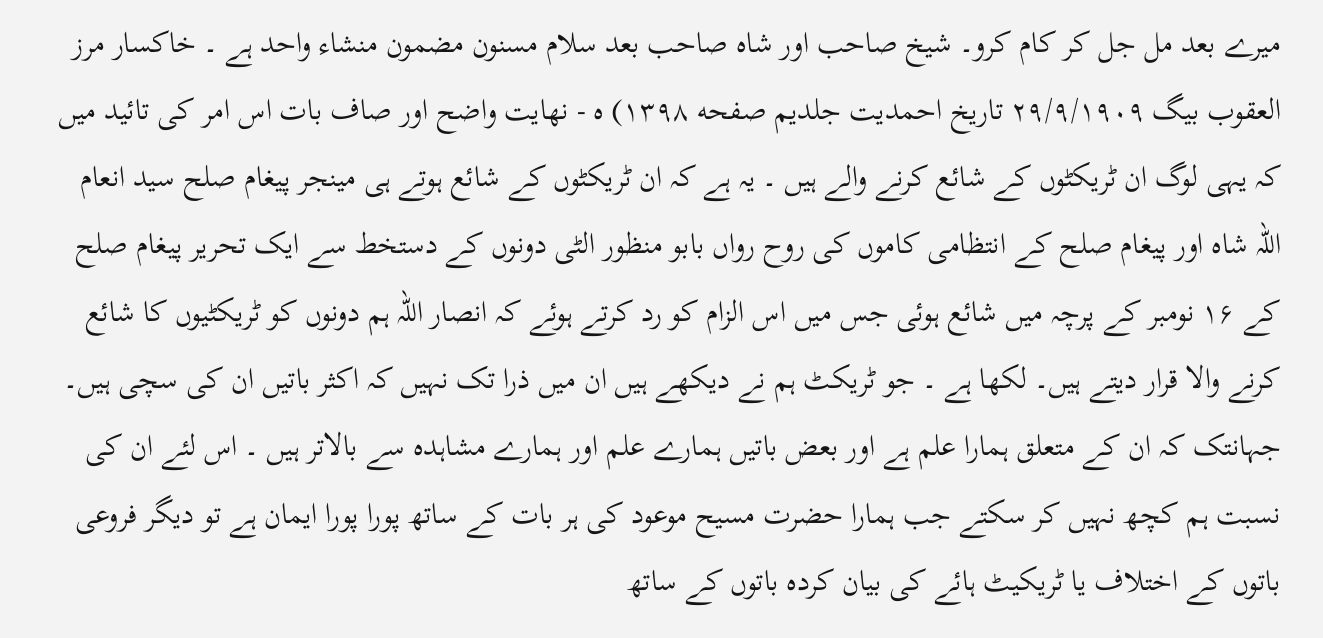میرے بعد مل جل کر کام کرو۔ شیخ صاحب اور شاہ صاحب بعد سلام مسنون مضمون منشاء واحد ہے ۔ خاکسار مرز العقوب بیگ ۲۹/۹/۱۹۰۹ تاریخ احمدیت جلدیم صفحه ۱۳۹۸) ه - نهایت واضح اور صاف بات اس امر کی تائید میں کہ یہی لوگ ان ٹریکٹوں کے شائع کرنے والے ہیں ۔ یہ ہے کہ ان ٹریکٹوں کے شائع ہوتے ہی مینجر پیغام صلح سید انعام اللہ شاہ اور پیغام صلح کے انتظامی کاموں کی روح رواں بابو منظور الٹی دونوں کے دستخط سے ایک تحریر پیغام صلح کے ۱۶ نومبر کے پرچہ میں شائع ہوئی جس میں اس الزام کو رد کرتے ہوئے کہ انصار اللہ ہم دونوں کو ٹریکٹیوں کا شائع کرنے والا قرار دیتے ہیں۔ لکھا ہے ۔ جو ٹریکٹ ہم نے دیکھے ہیں ان میں ذرا تک نہیں کہ اکثر باتیں ان کی سچی ہیں۔ جہانتک کہ ان کے متعلق ہمارا علم ہے اور بعض باتیں ہمارے علم اور ہمارے مشاہدہ سے بالاتر ہیں ۔ اس لئے ان کی نسبت ہم کچھ نہیں کر سکتے جب ہمارا حضرت مسیح موعود کی ہر بات کے ساتھ پورا پورا ایمان ہے تو دیگر فروعی باتوں کے اختلاف یا ٹریکیٹ ہائے کی بیان کردہ باتوں کے ساتھ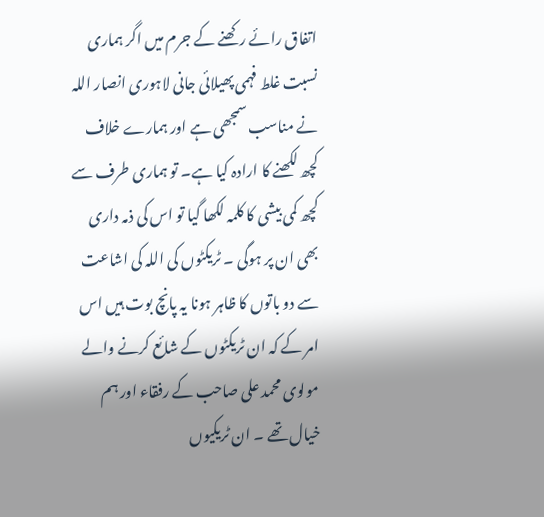اتفاق رائے رکھنے کے جرم میں اگر ہماری نسبت غلط فہمی پھیلائی جانی لاہوری انصار اللہ نے مناسب سمجھی ہے اور ہمارے خلاف کچھ لکھنے کا ارادہ کیا ہے۔ تو ہماری طرف سے کچھ کمی بیشی کا کلمہ لکھا گیا تو اس کی ذمہ داری بھی ان پر ہوگی ۔ ٹریکٹوں کی اللہ کی اشاعت سے دو باتوں کا ظاہر ہونا یہ پانچ بوت ہیں اس امر کے کہ ان ٹریکٹوں کے شائع کرنے والے مولوی محمد علی صاحب کے رفقاء اور ہم خیال تھے ۔ ان ٹریکیوں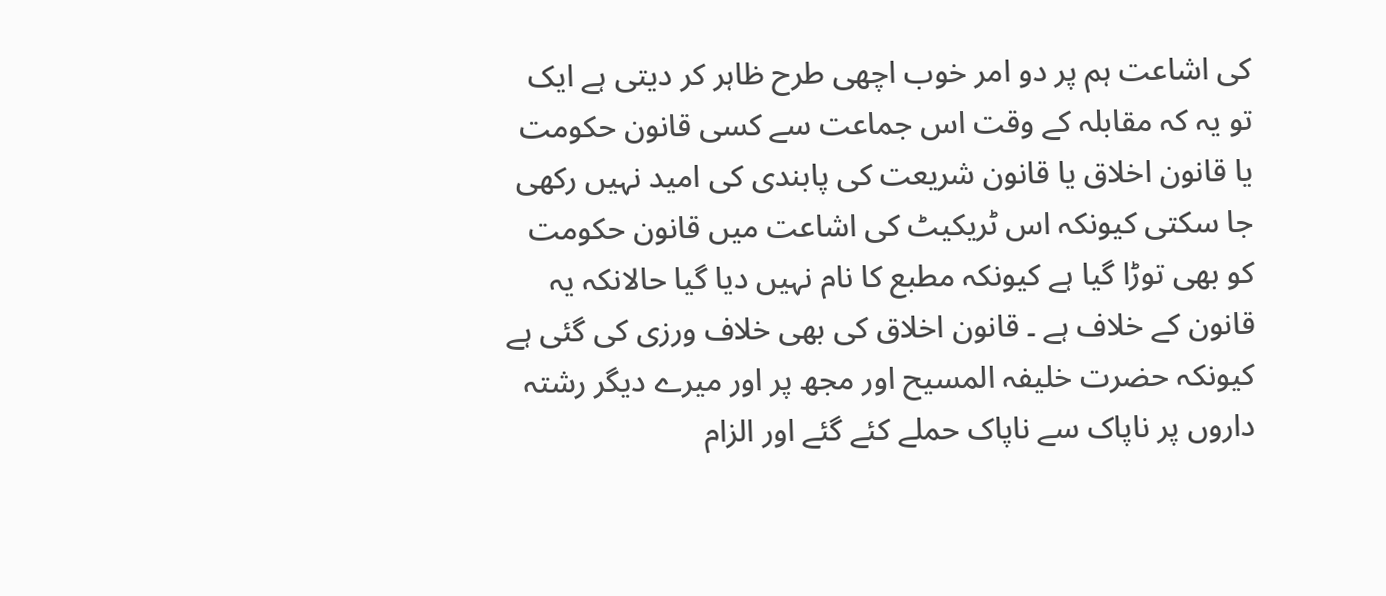کی اشاعت ہم پر دو امر خوب اچھی طرح ظاہر کر دیتی ہے ایک تو یہ کہ مقابلہ کے وقت اس جماعت سے کسی قانون حکومت یا قانون اخلاق یا قانون شریعت کی پابندی کی امید نہیں رکھی جا سکتی کیونکہ اس ٹریکیٹ کی اشاعت میں قانون حکومت کو بھی توڑا گیا ہے کیونکہ مطبع کا نام نہیں دیا گیا حالانکہ یہ قانون کے خلاف ہے ۔ قانون اخلاق کی بھی خلاف ورزی کی گئی ہے کیونکہ حضرت خلیفہ المسیح اور مجھ پر اور میرے دیگر رشتہ داروں پر ناپاک سے ناپاک حملے کئے گئے اور الزام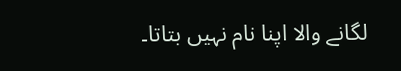لگانے والا اپنا نام نہیں بتاتا۔